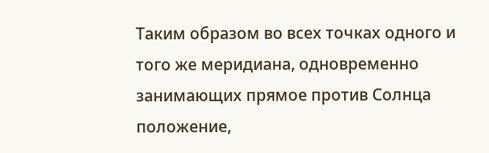Таким образом во всех точках одного и того же меридиана, одновременно занимающих прямое против Солнца положение,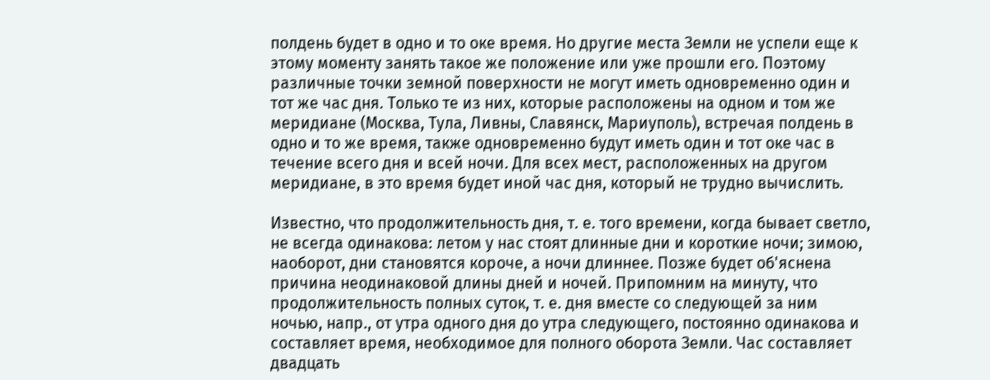полдень будет в одно и то оке время. Но другие места Земли не успели еще к этому моменту занять такое же положение или уже прошли его. Поэтому различные точки земной поверхности не могут иметь одновременно один и тот же час дня. Только те из них, которые расположены на одном и том же меридиане (Москва, Тула, Ливны, Славянск, Мариуполь), встречая полдень в одно и то же время, также одновременно будут иметь один и тот оке час в течение всего дня и всей ночи. Для всех мест, расположенных на другом меридиане, в это время будет иной час дня, который не трудно вычислить.

Известно, что продолжительность дня, т. е. того времени, когда бывает светло, не всегда одинакова: летом у нас стоят длинные дни и короткие ночи; зимою, наоборот, дни становятся короче, а ночи длиннее. Позже будет об'яснена причина неодинаковой длины дней и ночей. Припомним на минуту, что продолжительность полных суток, т. е. дня вместе со следующей за ним ночью, напр., от утра одного дня до утра следующего, постоянно одинакова и составляет время, необходимое для полного оборота Земли. Час составляет двадцать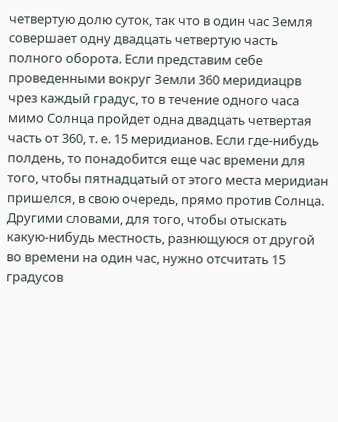четвертую долю суток, так что в один час Земля совершает одну двадцать четвертую часть полного оборота. Если представим себе проведенными вокруг Земли 360 меридиацрв чрез каждый градус, то в течение одного часа мимо Солнца пройдет одна двадцать четвертая часть от 360, т. е. 15 меридианов. Если где-нибудь полдень, то понадобится еще час времени для того, чтобы пятнадцатый от этого места меридиан пришелся, в свою очередь, прямо против Солнца. Другими словами, для того, чтобы отыскать какую-нибудь местность, разнющуюся от другой во времени на один час, нужно отсчитать 15 градусов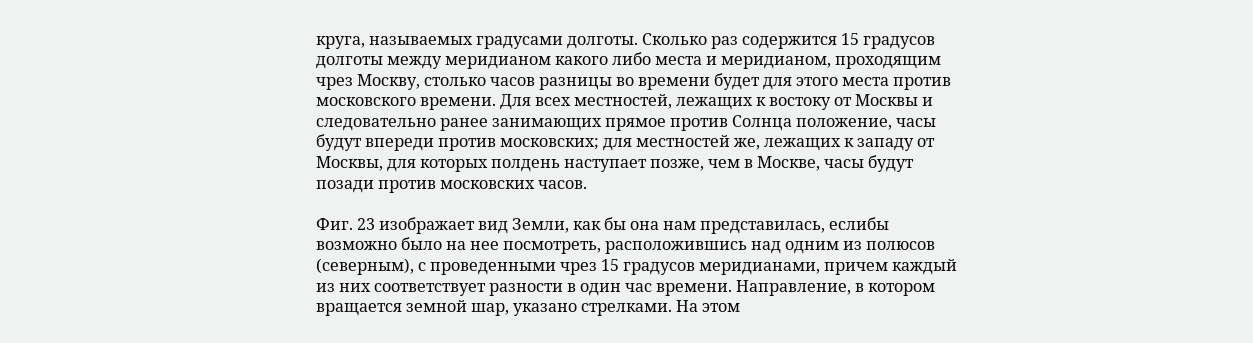круга, называемых градусами долготы. Сколько раз содержится 15 градусов долготы между меридианом какого либо места и меридианом, проходящим чрез Москву, столько часов разницы во времени будет для этого места против московского времени. Для всех местностей, лежащих к востоку от Москвы и следовательно ранее занимающих прямое против Солнца положение, часы будут впереди против московских; для местностей же, лежащих к западу от Москвы, для которых полдень наступает позже, чем в Москве, часы будут позади против московских часов.

Фиг. 23 изображает вид Земли, как бы она нам представилась, еслибы возможно было на нее посмотреть, расположившись над одним из полюсов (северным), с проведенными чрез 15 градусов меридианами, причем каждый из них соответствует разности в один час времени. Направление, в котором вращается земной шар, указано стрелками. На этом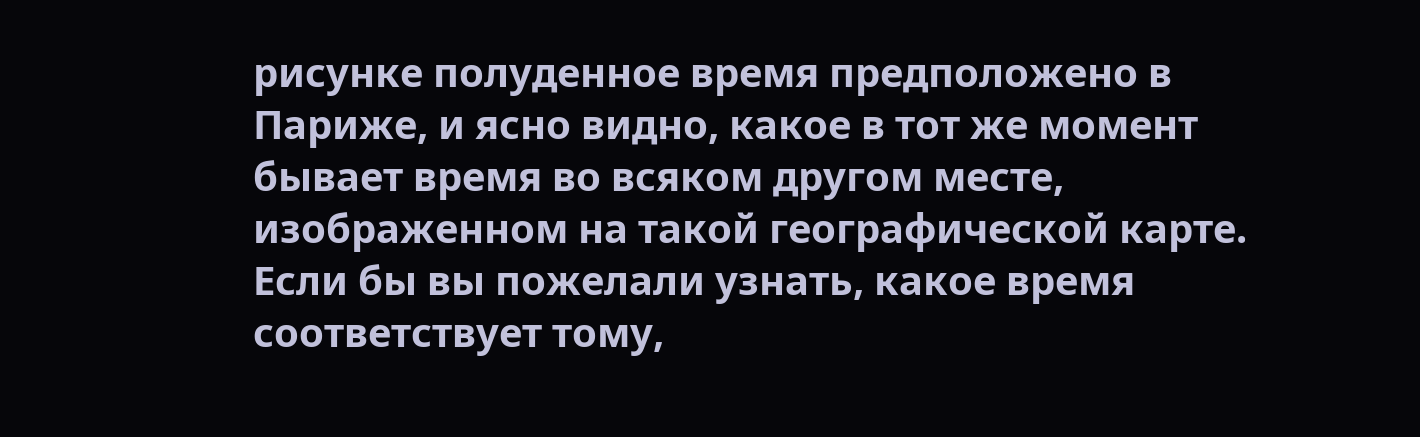рисунке полуденное время предположено в Париже, и ясно видно, какое в тот же момент бывает время во всяком другом месте, изображенном на такой географической карте. Если бы вы пожелали узнать, какое время соответствует тому,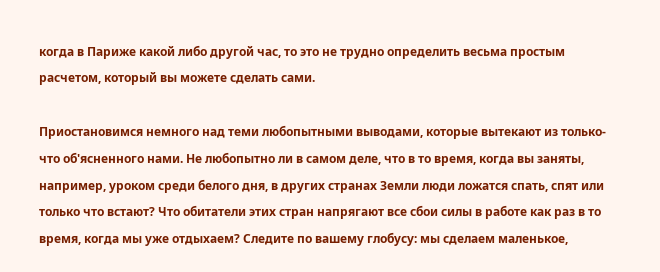когда в Париже какой либо другой час, то это не трудно определить весьма простым расчетом, который вы можете сделать сами.

Приостановимся немного над теми любопытными выводами, которые вытекают из только-что об'ясненного нами. Не любопытно ли в самом деле, что в то время, когда вы заняты, например, уроком среди белого дня, в других странах Земли люди ложатся спать, спят или только что встают? Что обитатели этих стран напрягают все сбои силы в работе как раз в то время, когда мы уже отдыхаем? Следите по вашему глобусу: мы сделаем маленькое,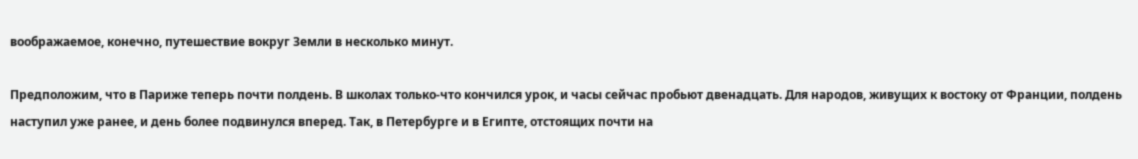воображаемое, конечно, путешествие вокруг Земли в несколько минут.

Предположим, что в Париже теперь почти полдень. В школах только-что кончился урок, и часы сейчас пробьют двенадцать. Для народов, живущих к востоку от Франции, полдень наступил уже ранее, и день более подвинулся вперед. Так, в Петербурге и в Египте, отстоящих почти на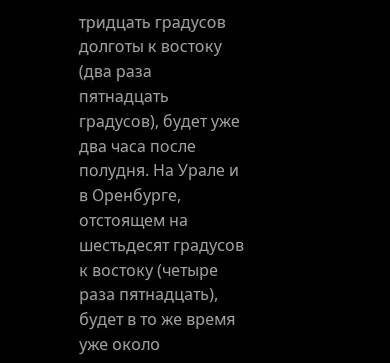тридцать градусов долготы к востоку (два раза пятнадцать градусов), будет уже два часа после полудня. На Урале и в Оренбурге, отстоящем на шестьдесят градусов к востоку (четыре раза пятнадцать), будет в то же время уже около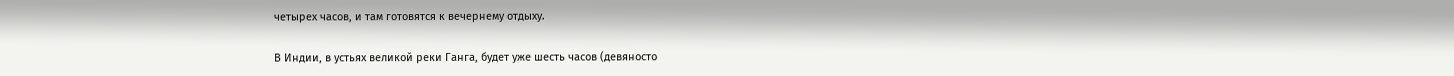четырех часов, и там готовятся к вечернему отдыху.

В Индии, в устьях великой реки Ганга, будет уже шесть часов (девяносто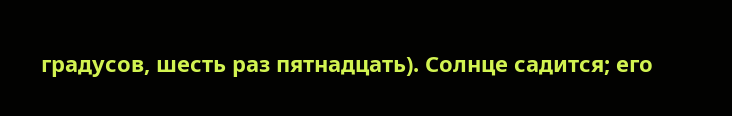градусов, шесть раз пятнадцать). Солнце садится; его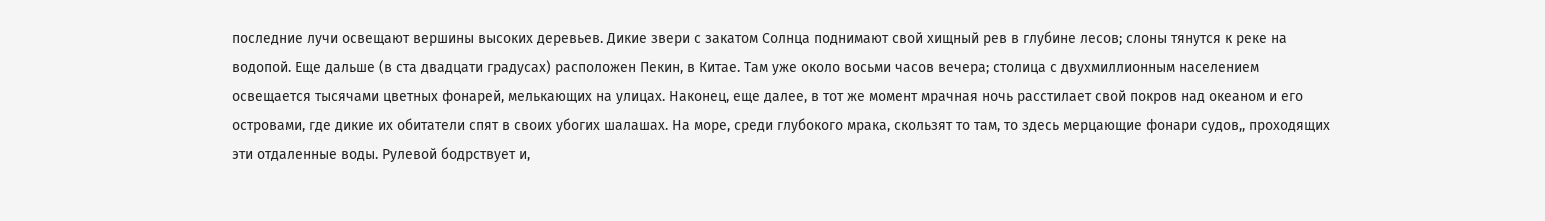последние лучи освещают вершины высоких деревьев. Дикие звери с закатом Солнца поднимают свой хищный рев в глубине лесов; слоны тянутся к реке на водопой. Еще дальше (в ста двадцати градусах) расположен Пекин, в Китае. Там уже около восьми часов вечера; столица с двухмиллионным населением освещается тысячами цветных фонарей, мелькающих на улицах. Наконец, еще далее, в тот же момент мрачная ночь расстилает свой покров над океаном и его островами, где дикие их обитатели спят в своих убогих шалашах. На море, среди глубокого мрака, скользят то там, то здесь мерцающие фонари судов,, проходящих эти отдаленные воды. Рулевой бодрствует и,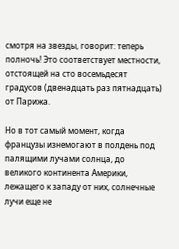смотря на звезды, говорит: теперь полночь! Это соответствует местности, отстоящей на сто восемьдесят градусов (двенадцать раз пятнадцать) от Парижа.

Но в тот самый момент, когда французы изнемогают в полдень под палящими лучами солнца, до великого континента Америки, лежащего к западу от них, солнечные лучи еще не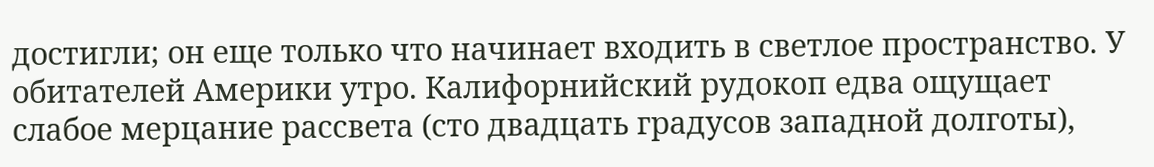достигли; он еще только что начинает входить в светлое пространство. У обитателей Америки утро. Калифорнийский рудокоп едва ощущает слабое мерцание рассвета (сто двадцать градусов западной долготы),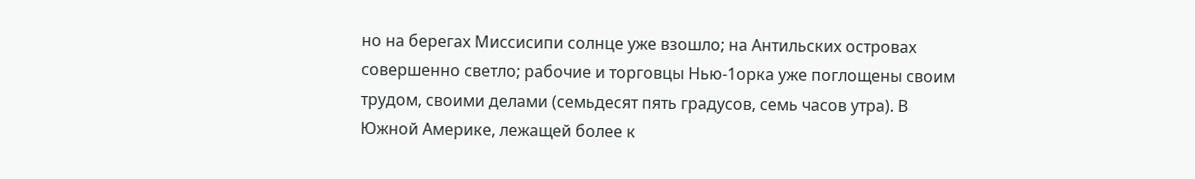но на берегах Миссисипи солнце уже взошло; на Антильских островах совершенно светло; рабочие и торговцы Нью-1орка уже поглощены своим трудом, своими делами (семьдесят пять градусов, семь часов утра). В Южной Америке, лежащей более к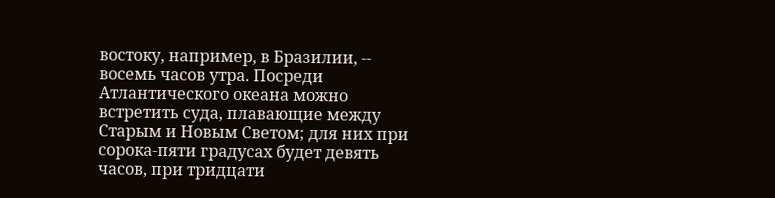востоку, например, в Бразилии, -- восемь часов утра. Посреди Атлантического океана можно встретить суда, плавающие между Старым и Новым Светом; для них при сорока-пяти градусах будет девять часов, при тридцати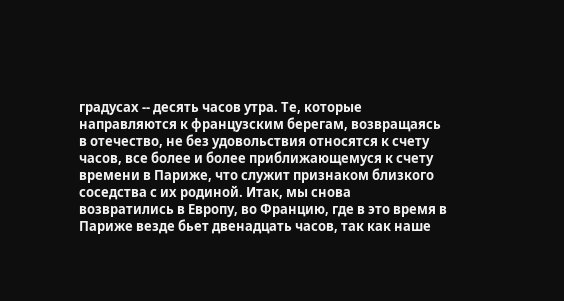градусах -- десять часов утра. Те, которые направляются к французским берегам, возвращаясь в отечество, не без удовольствия относятся к счету часов, все более и более приближающемуся к счету времени в Париже, что служит признаком близкого соседства с их родиной. Итак, мы снова возвратились в Европу, во Францию, где в это время в Париже везде бьет двенадцать часов, так как наше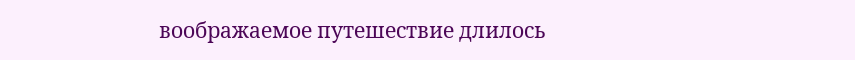воображаемое путешествие длилось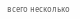всего несколько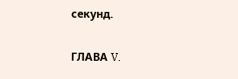секунд.

ГЛАВА V.